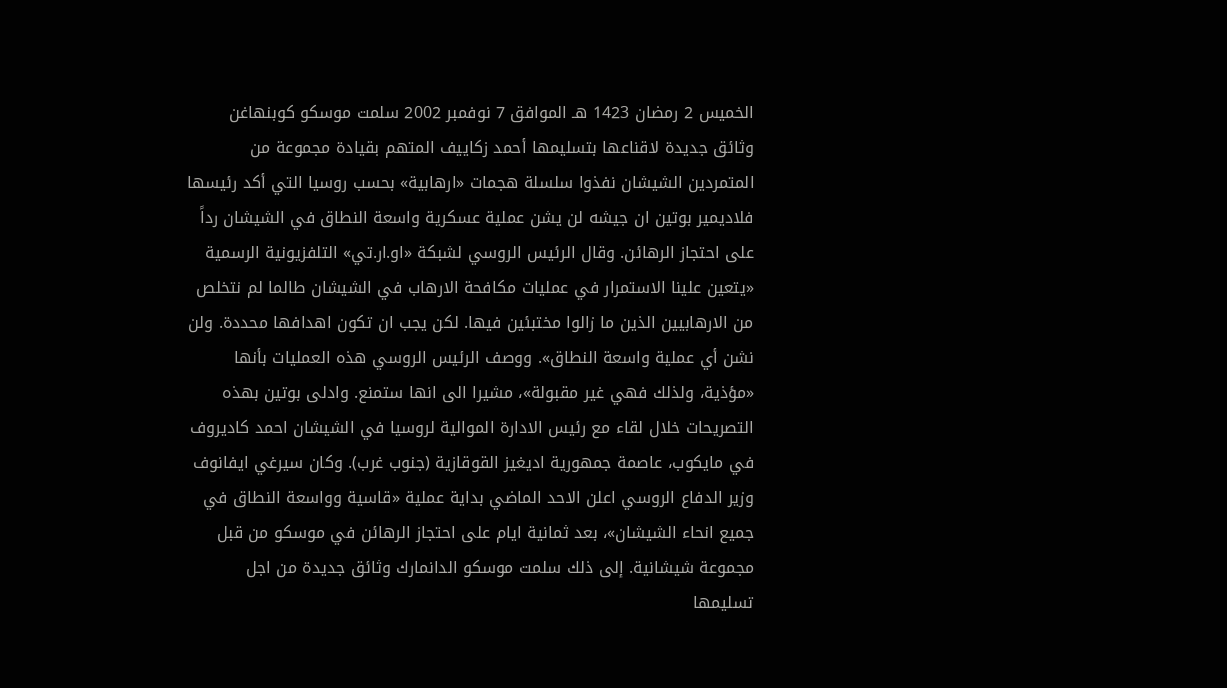الخميس 2 رمضان 1423 هـ الموافق 7 نوفمبر 2002 سلمت موسكو كوبنهاغن وثائق جديدة لاقناعها بتسليمها أحمد زكاييف المتهم بقيادة مجموعة من المتمردين الشيشان نفذوا سلسلة هجمات «ارهابية» بحسب روسيا التي أكد رئيسها فلاديمير بوتين ان جيشه لن يشن عملية عسكرية واسعة النطاق في الشيشان رداً على احتجاز الرهائن. وقال الرئيس الروسي لشبكة «او.ار.تي» التلفزيونية الرسمية «يتعين علينا الاستمرار في عمليات مكافحة الارهاب في الشيشان طالما لم نتخلص من الارهابيين الذين ما زالوا مختبئين فيها. لكن يجب ان تكون اهدافها محددة. ولن نشن أي عملية واسعة النطاق». ووصف الرئيس الروسي هذه العمليات بأنها «مؤذية، ولذلك فهي غير مقبولة»، مشيرا الى انها ستمنع. وادلى بوتين بهذه التصريحات خلال لقاء مع رئيس الادارة الموالية لروسيا في الشيشان احمد كاديروف في مايكوب، عاصمة جمهورية اديغيز القوقازية (جنوب غرب). وكان سيرغي ايفانوف وزير الدفاع الروسي اعلن الاحد الماضي بداية عملية «قاسية وواسعة النطاق في جميع انحاء الشيشان»، بعد ثمانية ايام على احتجاز الرهائن في موسكو من قبل مجموعة شيشانية. إلى ذلك سلمت موسكو الدانمارك وثائق جديدة من اجل تسليمها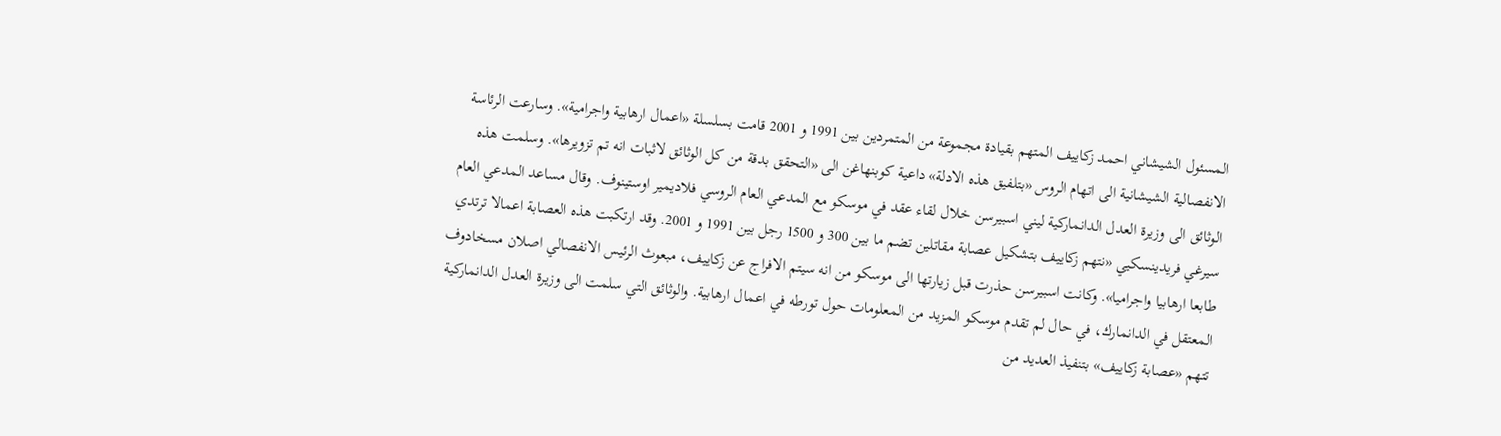المسئول الشيشاني احمد زكاييف المتهم بقيادة مجموعة من المتمردين بين 1991 و 2001 قامت بسلسلة «اعمال ارهابية واجرامية». وسارعت الرئاسة الانفصالية الشيشانية الى اتهام الروس «بتلفيق هذه الادلة» داعية كوبنهاغن الى «التحقق بدقة من كل الوثائق لاثبات انه تم تزويرها». وسلمت هذه الوثائق الى وزيرة العدل الدانماركية ليني اسبيرسن خلال لقاء عقد في موسكو مع المدعي العام الروسي فلاديمير اوستينوف. وقال مساعد المدعي العام سيرغي فريدينسكيي «نتهم زكاييف بتشكيل عصابة مقاتلين تضم ما بين 300 و 1500 رجل بين 1991 و 2001. وقد ارتكبت هذه العصابة اعمالا ترتدي طابعا ارهابيا واجراميا». وكانت اسبيرسن حذرت قبل زيارتها الى موسكو من انه سيتم الافراج عن زكاييف، مبعوث الرئيس الانفصالي اصلان مسخادوف المعتقل في الدانمارك، في حال لم تقدم موسكو المزيد من المعلومات حول تورطه في اعمال ارهابية. والوثائق التي سلمت الى وزيرة العدل الدانماركية تتهم «عصابة زكاييف» بتنفيذ العديد من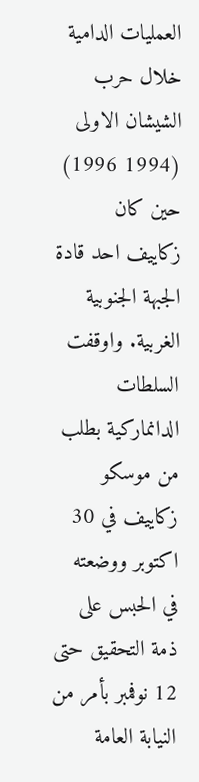العمليات الدامية خلال حرب الشيشان الاولى (1994 1996) حين كان زكاييف احد قادة الجبهة الجنوبية الغربية. واوقفت السلطات الدانماركية بطلب من موسكو زكاييف في 30 اكتوبر ووضعته في الحبس على ذمة التحقيق حتى 12 نوفمبر بأمر من النيابة العامة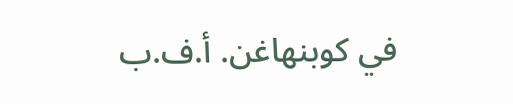في كوبنهاغن. أ.ف.ب